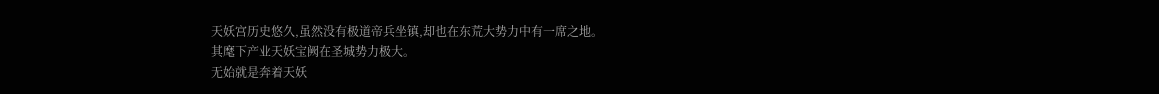天妖宫历史悠久,虽然没有极道帝兵坐镇,却也在东荒大势力中有一席之地。
其麾下产业天妖宝阙在圣城势力极大。
无始就是奔着天妖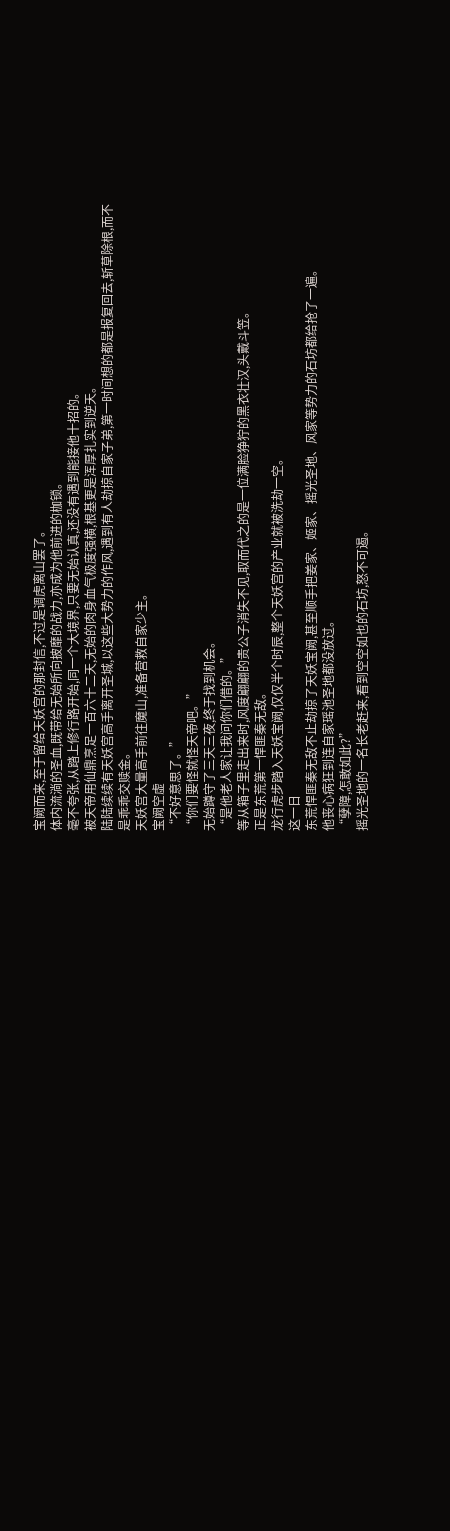宝阙而来,至于留给天妖宫的那封信,不过是调虎离山罢了。
体内流淌的圣血,既带给无始所向披靡的战力,亦成为他前进的枷锁。
毫不夸张,从踏上修行路开始,同一个大境界,只要无始认真,还没有遇到能接他十招的。
被天帝用仙鼎烹足一百六十二天,无始的肉身血气极度强横,根基更是浑厚扎实到逆天。
陆陆续续有天妖宫高手离开圣城,以这些大势力的作风,遇到有人劫掠自家子弟,第一时间想的都是报复回去,斩草除根,而不是乖乖交赎金。
天妖宫大量高手前往魔山,准备营救自家少主。
宝阙空虚
“不好意思了。”
“你们要怪就怪天帝吧。”
无始蹲守了三天三夜,终于找到机会。
“是他老人家让我问你们借的。”
等从箱子里走出来时,风度翩翩的贵公子消失不见,取而代之的是一位满脸狰狞的黑衣壮汉,头戴斗笠。
正是东荒第一悍匪秦无敌。
龙行虎步踏入天妖宝阙,仅仅半个时辰,整个天妖宫的产业就被洗劫一空。
这一日
东荒悍匪秦无敌不止劫掠了天妖宝阙,甚至顺手把姜家、姬家、摇光圣地、风家等势力的石坊都给抢了一遍。
他丧心病狂到连自家瑶池圣地都没放过。
“孽障,怎敢如此?”
摇光圣地的一名长老赶来,看到空空如也的石坊,怒不可遏。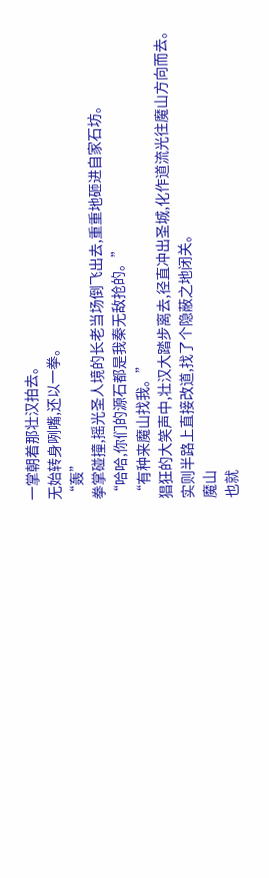一掌朝着那壮汉拍去。
无始转身咧嘴,还以一拳。
“轰”
拳掌碰撞,摇光圣人境的长老当场倒飞出去,重重地砸进自家石坊。
“哈哈,你们的源石都是我秦无敌抢的。”
“有种来魔山找我。”
猖狂的大笑声中,壮汉大踏步离去,径直冲出圣城,化作道流光往魔山方向而去。
实则半路上直接改道,找了个隐蔽之地闭关。
魔山
也就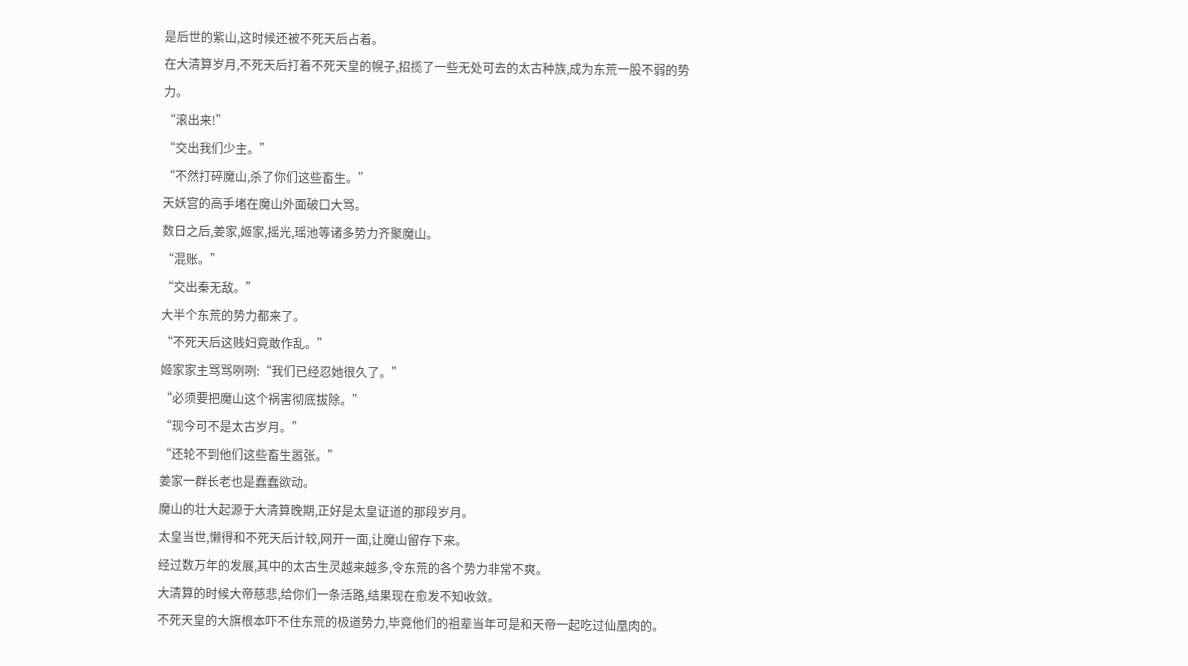是后世的紫山,这时候还被不死天后占着。
在大清算岁月,不死天后打着不死天皇的幌子,招揽了一些无处可去的太古种族,成为东荒一股不弱的势力。
“滚出来!”
“交出我们少主。”
“不然打碎魔山,杀了你们这些畜生。”
天妖宫的高手堵在魔山外面破口大骂。
数日之后,姜家,姬家,摇光,瑶池等诸多势力齐聚魔山。
“混账。”
“交出秦无敌。”
大半个东荒的势力都来了。
“不死天后这贱妇竟敢作乱。”
姬家家主骂骂咧咧:“我们已经忍她很久了。”
“必须要把魔山这个祸害彻底拔除。”
“现今可不是太古岁月。”
“还轮不到他们这些畜生嚣张。”
姜家一群长老也是蠢蠢欲动。
魔山的壮大起源于大清算晚期,正好是太皇证道的那段岁月。
太皇当世,懒得和不死天后计较,网开一面,让魔山留存下来。
经过数万年的发展,其中的太古生灵越来越多,令东荒的各个势力非常不爽。
大清算的时候大帝慈悲,给你们一条活路,结果现在愈发不知收敛。
不死天皇的大旗根本吓不住东荒的极道势力,毕竟他们的祖辈当年可是和天帝一起吃过仙凰肉的。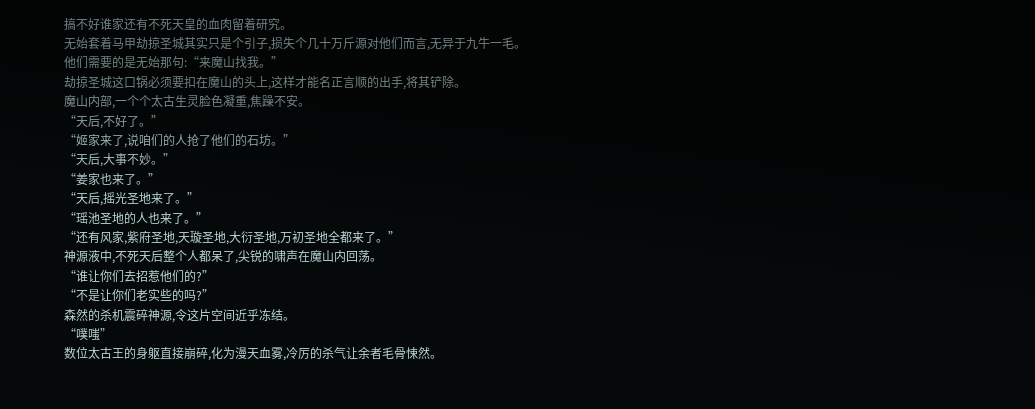搞不好谁家还有不死天皇的血肉留着研究。
无始套着马甲劫掠圣城其实只是个引子,损失个几十万斤源对他们而言,无异于九牛一毛。
他们需要的是无始那句:“来魔山找我。”
劫掠圣城这口锅必须要扣在魔山的头上,这样才能名正言顺的出手,将其铲除。
魔山内部,一个个太古生灵脸色凝重,焦躁不安。
“天后,不好了。”
“姬家来了,说咱们的人抢了他们的石坊。”
“天后,大事不妙。”
“姜家也来了。”
“天后,摇光圣地来了。”
“瑶池圣地的人也来了。”
“还有风家,紫府圣地,天璇圣地,大衍圣地,万初圣地全都来了。”
神源液中,不死天后整个人都呆了,尖锐的啸声在魔山内回荡。
“谁让你们去招惹他们的?”
“不是让你们老实些的吗?”
森然的杀机震碎神源,令这片空间近乎冻结。
“噗嗤”
数位太古王的身躯直接崩碎,化为漫天血雾,冷厉的杀气让余者毛骨悚然。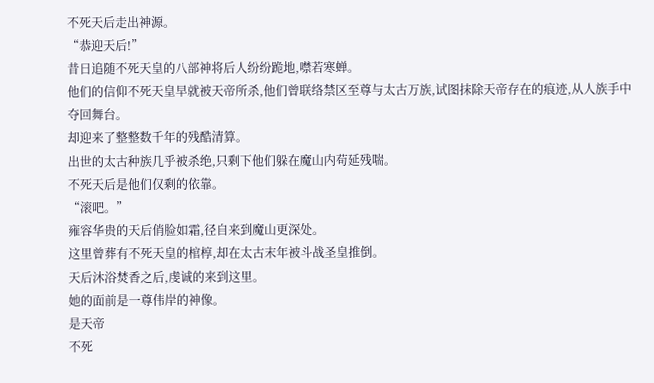不死天后走出神源。
“恭迎天后!”
昔日追随不死天皇的八部神将后人纷纷跪地,噤若寒蝉。
他们的信仰不死天皇早就被天帝所杀,他们曾联络禁区至尊与太古万族,试图抹除天帝存在的痕迹,从人族手中夺回舞台。
却迎来了整整数千年的残酷清算。
出世的太古种族几乎被杀绝,只剩下他们躲在魔山内苟延残喘。
不死天后是他们仅剩的依靠。
“滚吧。”
雍容华贵的天后俏脸如霜,径自来到魔山更深处。
这里曾葬有不死天皇的棺椁,却在太古末年被斗战圣皇推倒。
天后沐浴焚香之后,虔诚的来到这里。
她的面前是一尊伟岸的神像。
是天帝
不死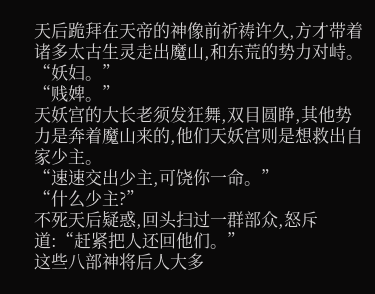天后跪拜在天帝的神像前祈祷许久,方才带着诸多太古生灵走出魔山,和东荒的势力对峙。
“妖妇。”
“贱婢。”
天妖宫的大长老须发狂舞,双目圆睁,其他势力是奔着魔山来的,他们天妖宫则是想救出自家少主。
“速速交出少主,可饶你一命。”
“什么少主?”
不死天后疑惑,回头扫过一群部众,怒斥道:“赶紧把人还回他们。”
这些八部神将后人大多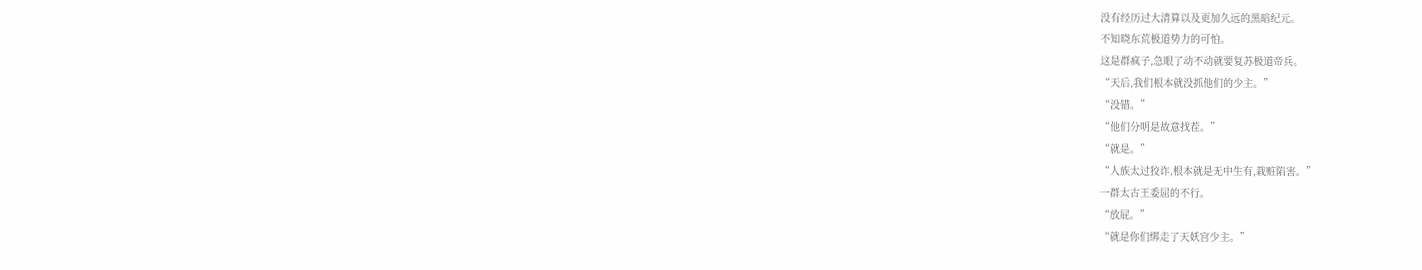没有经历过大清算以及更加久远的黑暗纪元。
不知晓东荒极道势力的可怕。
这是群疯子,急眼了动不动就要复苏极道帝兵。
“天后,我们根本就没抓他们的少主。”
“没错。”
“他们分明是故意找茬。”
“就是。”
“人族太过狡诈,根本就是无中生有,栽赃陷害。”
一群太古王委屈的不行。
“放屁。”
“就是你们绑走了天妖宫少主。”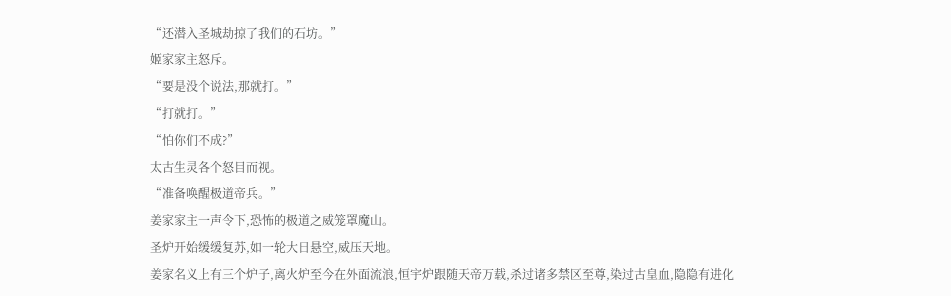“还潜入圣城劫掠了我们的石坊。”
姬家家主怒斥。
“要是没个说法,那就打。”
“打就打。”
“怕你们不成?”
太古生灵各个怒目而视。
“准备唤醒极道帝兵。”
姜家家主一声令下,恐怖的极道之威笼罩魔山。
圣炉开始缓缓复苏,如一轮大日悬空,威压天地。
姜家名义上有三个炉子,离火炉至今在外面流浪,恒宇炉跟随天帝万载,杀过诸多禁区至尊,染过古皇血,隐隐有进化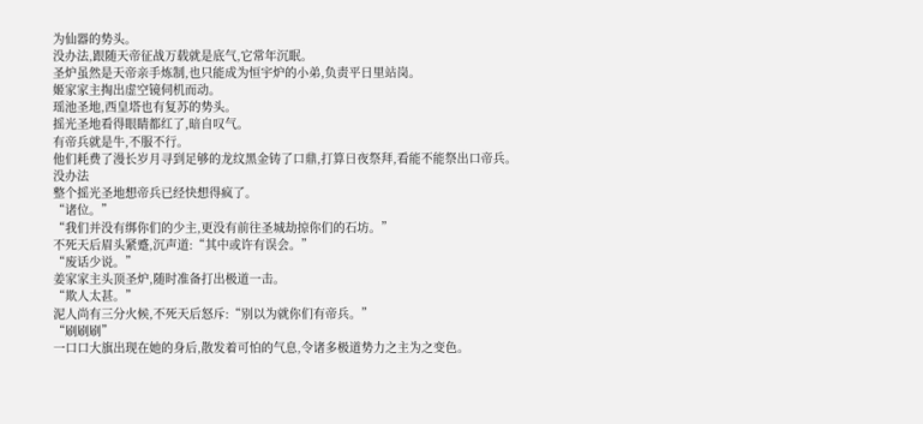为仙器的势头。
没办法,跟随天帝征战万载就是底气,它常年沉眠。
圣炉虽然是天帝亲手炼制,也只能成为恒宇炉的小弟,负责平日里站岗。
姬家家主掏出虚空镜伺机而动。
瑶池圣地,西皇塔也有复苏的势头。
摇光圣地看得眼睛都红了,暗自叹气。
有帝兵就是牛,不服不行。
他们耗费了漫长岁月寻到足够的龙纹黑金铸了口鼎,打算日夜祭拜,看能不能祭出口帝兵。
没办法
整个摇光圣地想帝兵已经快想得疯了。
“诸位。”
“我们并没有绑你们的少主,更没有前往圣城劫掠你们的石坊。”
不死天后眉头紧蹙,沉声道:“其中或许有误会。”
“废话少说。”
姜家家主头顶圣炉,随时准备打出极道一击。
“欺人太甚。”
泥人尚有三分火候,不死天后怒斥:“别以为就你们有帝兵。”
“刷刷刷”
一口口大旗出现在她的身后,散发着可怕的气息,令诸多极道势力之主为之变色。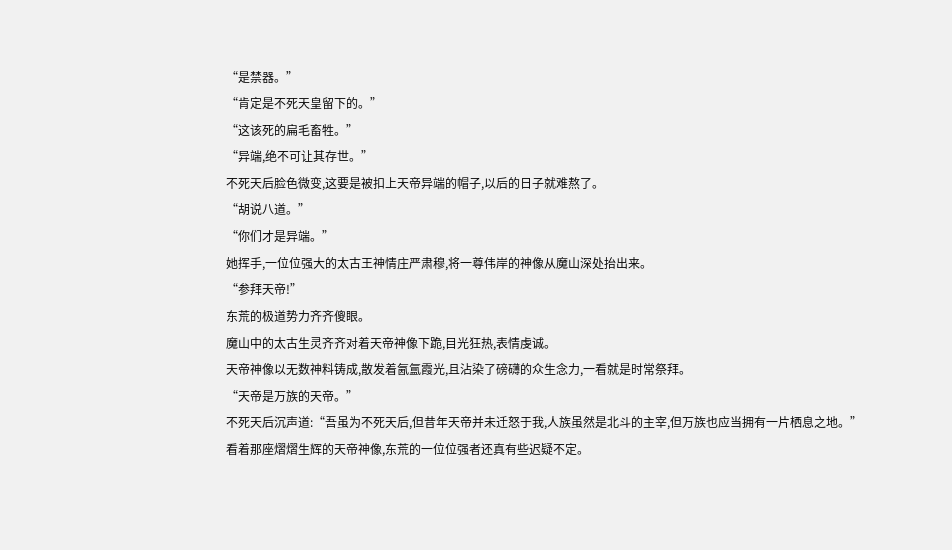“是禁器。”
“肯定是不死天皇留下的。”
“这该死的扁毛畜牲。”
“异端,绝不可让其存世。”
不死天后脸色微变,这要是被扣上天帝异端的帽子,以后的日子就难熬了。
“胡说八道。”
“你们才是异端。”
她挥手,一位位强大的太古王神情庄严肃穆,将一尊伟岸的神像从魔山深处抬出来。
“参拜天帝!”
东荒的极道势力齐齐傻眼。
魔山中的太古生灵齐齐对着天帝神像下跪,目光狂热,表情虔诚。
天帝神像以无数神料铸成,散发着氤氲霞光,且沾染了磅礴的众生念力,一看就是时常祭拜。
“天帝是万族的天帝。”
不死天后沉声道:“吾虽为不死天后,但昔年天帝并未迁怒于我,人族虽然是北斗的主宰,但万族也应当拥有一片栖息之地。”
看着那座熠熠生辉的天帝神像,东荒的一位位强者还真有些迟疑不定。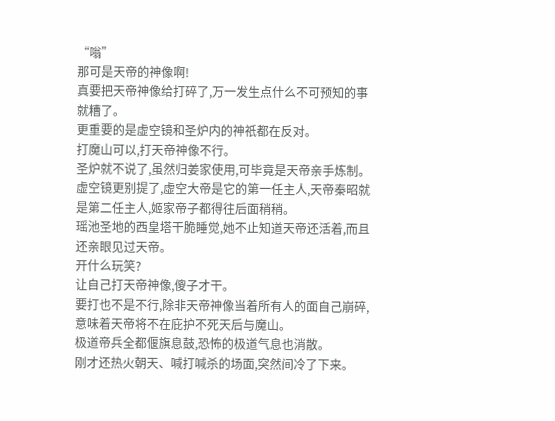“嗡”
那可是天帝的神像啊!
真要把天帝神像给打碎了,万一发生点什么不可预知的事就糟了。
更重要的是虚空镜和圣炉内的神祇都在反对。
打魔山可以,打天帝神像不行。
圣炉就不说了,虽然归姜家使用,可毕竟是天帝亲手炼制。
虚空镜更别提了,虚空大帝是它的第一任主人,天帝秦昭就是第二任主人,姬家帝子都得往后面稍稍。
瑶池圣地的西皇塔干脆睡觉,她不止知道天帝还活着,而且还亲眼见过天帝。
开什么玩笑?
让自己打天帝神像,傻子才干。
要打也不是不行,除非天帝神像当着所有人的面自己崩碎,意味着天帝将不在庇护不死天后与魔山。
极道帝兵全都偃旗息鼓,恐怖的极道气息也消散。
刚才还热火朝天、喊打喊杀的场面,突然间冷了下来。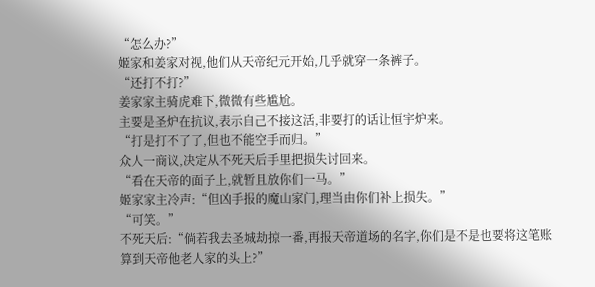“怎么办?”
姬家和姜家对视,他们从天帝纪元开始,几乎就穿一条裤子。
“还打不打?”
姜家家主骑虎难下,微微有些尴尬。
主要是圣炉在抗议,表示自己不接这活,非要打的话让恒宇炉来。
“打是打不了了,但也不能空手而归。”
众人一商议,决定从不死天后手里把损失讨回来。
“看在天帝的面子上,就暂且放你们一马。”
姬家家主冷声:“但凶手报的魔山家门,理当由你们补上损失。”
“可笑。”
不死天后:“倘若我去圣城劫掠一番,再报天帝道场的名字,你们是不是也要将这笔账算到天帝他老人家的头上?”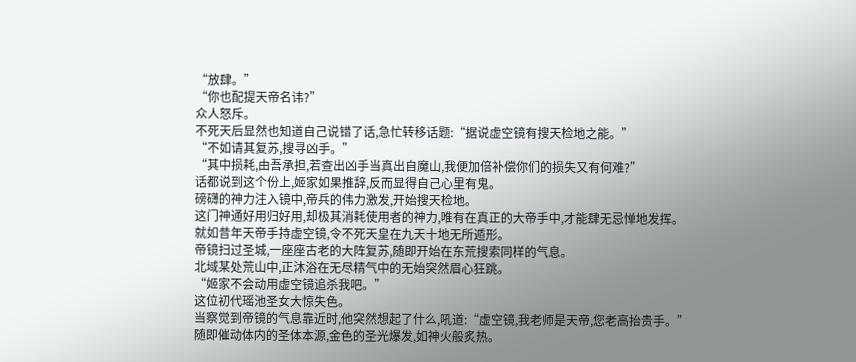“放肆。”
“你也配提天帝名讳?”
众人怒斥。
不死天后显然也知道自己说错了话,急忙转移话题:“据说虚空镜有搜天检地之能。”
“不如请其复苏,搜寻凶手。”
“其中损耗,由吾承担,若查出凶手当真出自魔山,我便加倍补偿你们的损失又有何难?”
话都说到这个份上,姬家如果推辞,反而显得自己心里有鬼。
磅礴的神力注入镜中,帝兵的伟力激发,开始搜天检地。
这门神通好用归好用,却极其消耗使用者的神力,唯有在真正的大帝手中,才能肆无忌惮地发挥。
就如昔年天帝手持虚空镜,令不死天皇在九天十地无所遁形。
帝镜扫过圣城,一座座古老的大阵复苏,随即开始在东荒搜索同样的气息。
北域某处荒山中,正沐浴在无尽精气中的无始突然眉心狂跳。
“姬家不会动用虚空镜追杀我吧。”
这位初代瑶池圣女大惊失色。
当察觉到帝镜的气息靠近时,他突然想起了什么,吼道:“虚空镜,我老师是天帝,您老高抬贵手。”
随即催动体内的圣体本源,金色的圣光爆发,如神火般炙热。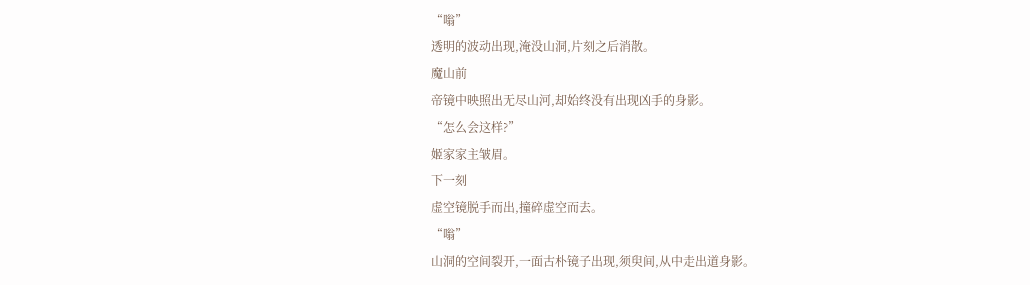“嗡”
透明的波动出现,淹没山洞,片刻之后消散。
魔山前
帝镜中映照出无尽山河,却始终没有出现凶手的身影。
“怎么会这样?”
姬家家主皱眉。
下一刻
虚空镜脱手而出,撞碎虚空而去。
“嗡”
山洞的空间裂开,一面古朴镜子出现,须臾间,从中走出道身影。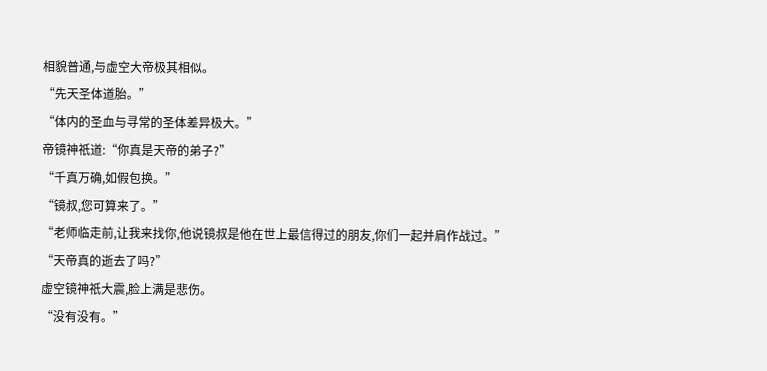相貌普通,与虚空大帝极其相似。
“先天圣体道胎。”
“体内的圣血与寻常的圣体差异极大。”
帝镜神祇道:“你真是天帝的弟子?”
“千真万确,如假包换。”
“镜叔,您可算来了。”
“老师临走前,让我来找你,他说镜叔是他在世上最信得过的朋友,你们一起并肩作战过。”
“天帝真的逝去了吗?”
虚空镜神祇大震,脸上满是悲伤。
“没有没有。”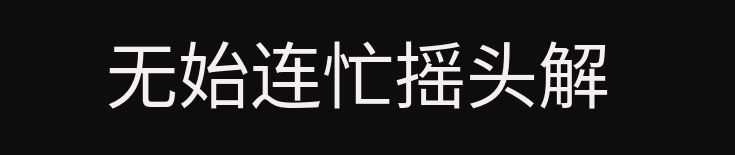无始连忙摇头解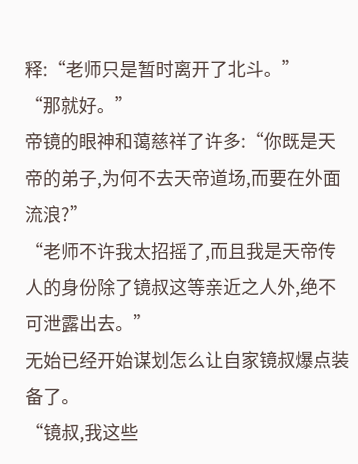释:“老师只是暂时离开了北斗。”
“那就好。”
帝镜的眼神和蔼慈祥了许多:“你既是天帝的弟子,为何不去天帝道场,而要在外面流浪?”
“老师不许我太招摇了,而且我是天帝传人的身份除了镜叔这等亲近之人外,绝不可泄露出去。”
无始已经开始谋划怎么让自家镜叔爆点装备了。
“镜叔,我这些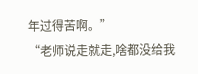年过得苦啊。”
“老师说走就走,啥都没给我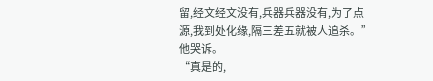留,经文经文没有,兵器兵器没有,为了点源,我到处化缘,隔三差五就被人追杀。”
他哭诉。
“真是的,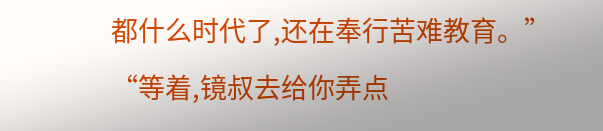都什么时代了,还在奉行苦难教育。”
“等着,镜叔去给你弄点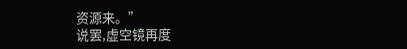资源来。”
说罢,虚空镜再度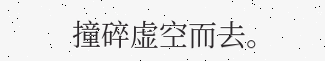撞碎虚空而去。